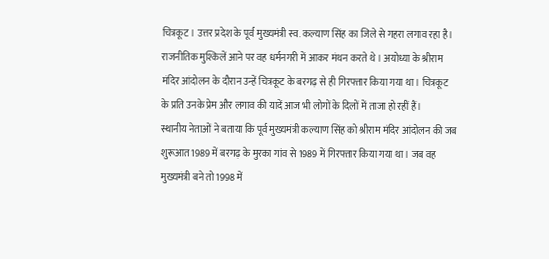चित्रकूट। उत्तर प्रदेश के पूर्व मुख्यमंत्री स्व. कल्याण सिंह का जिले से गहरा लगाव रहा है। राजनीतिक मुश्किलें आने पर वह धर्मनगरी में आकर मंथन करते थे। अयोध्या के श्रीराम मंदिर आंदोलन के दौरान उन्हें चित्रकूट के बरगढ़ से ही गिरफ्तार किया गया था। चित्रकूट के प्रति उनके प्रेम और लगाव की यादें आज भी लोगों के दिलों में ताजा हो रहीं हैं।
स्थानीय नेताओं ने बताया कि पूर्व मुख्यमंत्री कल्याण सिंह को श्रीराम मंदिर आंदोलन की जब शुरूआत 1989 में बरगढ़ के मुरका गांव से 1989 में गिरफ्तार किया गया था। जब वह मुख्यमंत्री बने तो 1998 में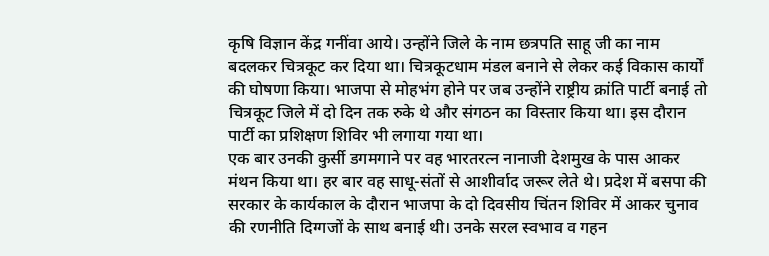कृषि विज्ञान केंद्र गनींवा आये। उन्होंने जिले के नाम छत्रपति साहू जी का नाम बदलकर चित्रकूट कर दिया था। चित्रकूटधाम मंडल बनाने से लेकर कई विकास कार्यों की घोषणा किया। भाजपा से मोहभंग होने पर जब उन्होंने राष्ट्रीय क्रांति पार्टी बनाई तो चित्रकूट जिले में दो दिन तक रुके थे और संगठन का विस्तार किया था। इस दौरान पार्टी का प्रशिक्षण शिविर भी लगाया गया था।
एक बार उनकी कुर्सी डगमगाने पर वह भारतरत्न नानाजी देशमुख के पास आकर मंथन किया था। हर बार वह साधू-संतों से आशीर्वाद जरूर लेते थे। प्रदेश में बसपा की सरकार के कार्यकाल के दौरान भाजपा के दो दिवसीय चिंतन शिविर में आकर चुनाव की रणनीति दिग्गजों के साथ बनाई थी। उनके सरल स्वभाव व गहन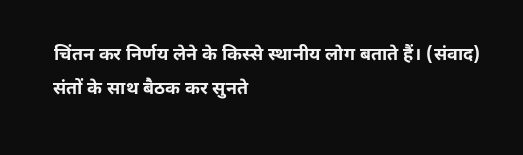चिंतन कर निर्णय लेने के किस्से स्थानीय लोग बताते हैं। (संवाद)
संतों के साथ बैठक कर सुनते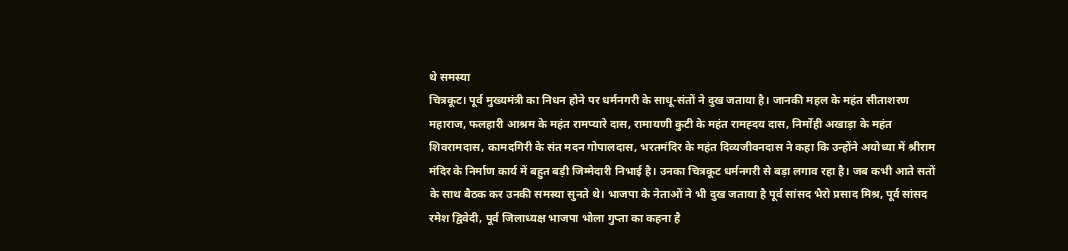थे समस्या
चित्रकूट। पूर्व मुख्यमंत्री का निधन होने पर धर्मनगरी के साधू-संतों ने दुख जताया है। जानकी महल के महंत सीताशरण महाराज, फलहारी आश्रम के महंत रामप्यारे दास, रामायणी कुटी के महंत रामह्दय दास, निर्मोही अखाड़ा के महंत शिवरामदास, कामदगिरी के संत मदन गोपालदास, भरतमंदिर के महंत दिव्यजीवनदास ने कहा कि उन्होंने अयोध्या में श्रीराम मंदिर के निर्माण कार्य में बहुत बड़ी जिम्मेदारी निभाई है। उनका चित्रकूट धर्मनगरी से बड़ा लगाव रहा है। जब कभी आते सतों के साथ बैठक कर उनकी समस्या सुनते थे। भाजपा के नेताओं ने भी दुख जताया है पूर्व सांसद भैरो प्रसाद मिश्र, पूर्व सांसद रमेश द्विवेदी, पूर्व जिलाध्यक्ष भाजपा भोला गुप्ता का कहना है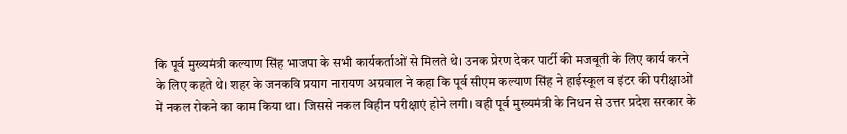कि पूर्व मुख्यमंत्री कल्याण सिंह भाजपा के सभी कार्यकर्ताओं से मिलते थे। उनक प्रेरण देकर पार्टी की मजबूती के लिए कार्य करने के लिए कहते थे। शहर के जनकवि प्रयाग नारायण अग्रवाल ने कहा कि पूर्व सीएम कल्याण सिंह ने हाईस्कूल व इंटर की परीक्षाओं में नकल रोकने का काम किया था। जिससे नकल विहीन परीक्षाएं होने लगी। वही पूर्व मुख्यमंत्री के निधन से उत्तर प्रदेश सरकार के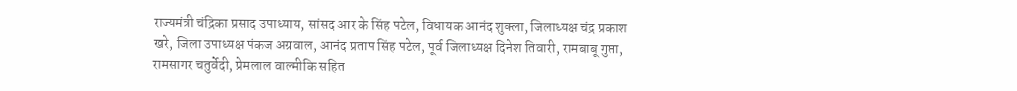राज्यमंत्री चंद्रिका प्रसाद उपाध्याय, सांसद आर के सिंह पटेल, विधायक आनंद शुक्ला, जिलाध्यक्ष चंद्र प्रकाश खरे, जिला उपाध्यक्ष पंकज अग्रवाल, आनंद प्रताप सिंह पटेल, पूर्व जिलाध्यक्ष दिनेश तिवारी, रामबाबू गुप्ता, रामसागर चतुर्वेदी, प्रेमलाल वाल्मीकि सहित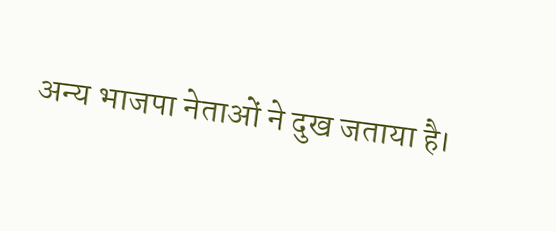अन्य भाजपा नेताओं ने दुख जताया है।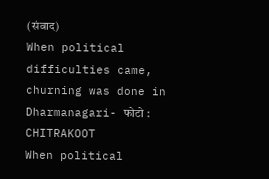(संवाद)
When political difficulties came, churning was done in Dharmanagari- फोटो : CHITRAKOOT
When political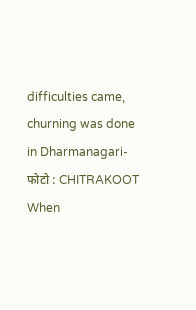difficulties came, churning was done in Dharmanagari- फोटो : CHITRAKOOT
When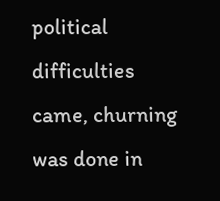political difficulties came, churning was done in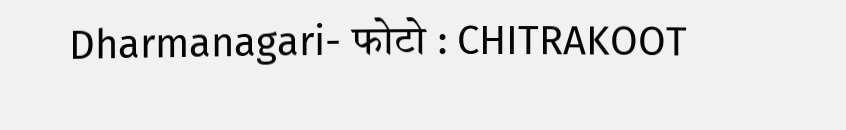Dharmanagari- फोटो : CHITRAKOOT